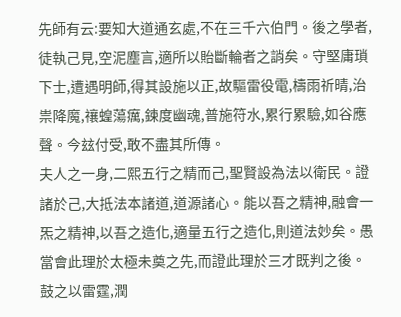先師有云:要知大道通玄處,不在三千六伯門。後之學者,徒執己見,空泥塵言,適所以貽斷輪者之誚矣。守堅庸瑣下士,遭遇明師,得其設施以正,故驅雷役電,檮雨祈晴,治祟降魔,禳蝗蕩癘,鍊度幽魂,普施符水,累行累驗,如谷應聲。今玆付受,敢不盡其所傳。
夫人之一身,二熙五行之精而己,聖賢設為法以衛民。證諸於己,大抵法本諸道,道源諸心。能以吾之精神,融會一炁之精神,以吾之造化,適量五行之造化,則道法妙矣。愚當會此理於太極未奠之先,而證此理於三才既判之後。鼓之以雷霆,潤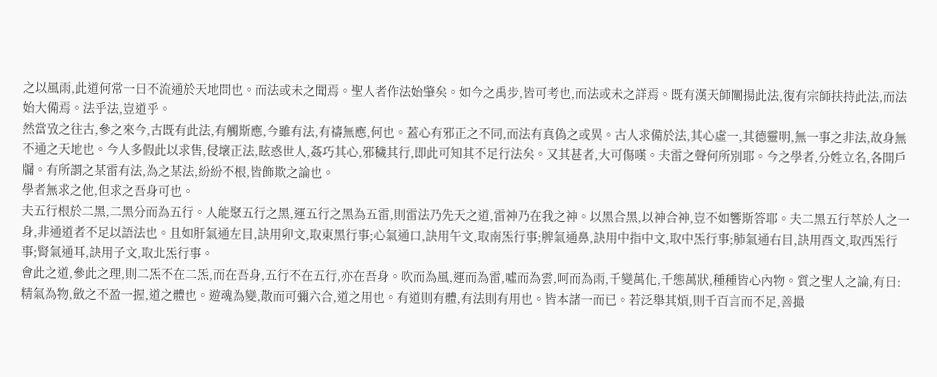之以風雨,此道何常一日不流通於天地問也。而法或未之聞焉。聖人者作法始肇矣。如今之禹步,皆可考也,而法或未之詳焉。既有漢天師闡揚此法,復有宗師扶持此法,而法始大備焉。法乎法,豈道乎。
然當攷之往古,參之來今,古既有此法,有觸斯應,今雖有法,有禱無應,何也。蓋心有邪正之不同,而法有真偽之或異。古人求備於法,其心虛一,其德靈明,無一事之非法,故身無不通之天地也。今人多假此以求售,侵壞正法,眩惑世人,姦巧其心,邪穢其行,即此可知其不足行法矣。又其甚者,大可傷嘆。夫雷之聲何所別耶。今之學者,分姓立名,各開戶牖。有所謂之某雷有法,為之某法,紛紛不根,皆飾欺之論也。
學者無求之他,但求之吾身可也。
夫五行根於二黑,二黑分而為五行。人能聚五行之黑,運五行之黑為五雷,則雷法乃先天之道,雷神乃在我之神。以黑合黑,以神合神,豈不如響斯答耶。夫二黑五行萃於人之一身,非通道者不足以語法也。且如肝氣通左目,訣用卯文,取東黑行事;心氣通口,訣用午文,取南炁行事;脾氣通鼻,訣用中指中文,取中炁行事;肺氣通右目,訣用酉文,取西炁行事;腎氣通耳,訣用子文,取北炁行事。
會此之道,參此之理,則二炁不在二炁,而在吾身,五行不在五行,亦在吾身。吹而為風,運而為雷,噓而為雲,呵而為雨,千變萬化,千態萬狀,種種皆心內物。質之聖人之論,有日:精氣為物,斂之不盈一握,道之體也。遊魂為變,散而可彌六合,道之用也。有道則有體,有法則有用也。皆本諸一而已。若泛舉其煩,則千百言而不足,善撮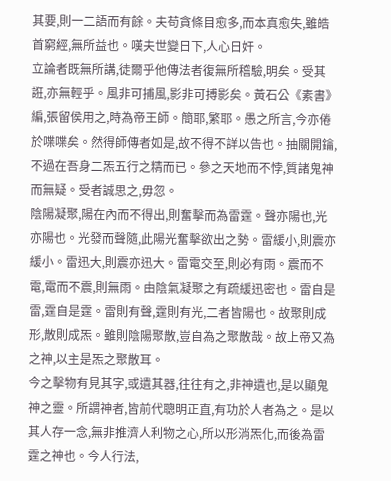其要,則一二語而有餘。夫苟貪條目愈多,而本真愈失,雖皓首窮經,無所益也。嘆夫世變日下,人心日奸。
立論者既無所講,徒爾乎他傳法者復無所稽驗,明矣。受其誑,亦無輕乎。風非可捕風,影非可搏影矣。黃石公《素書》編,張留侯用之,時為帝王師。簡耶,繁耶。愚之所言,今亦倦於喋喋矣。然得師傳者如是,故不得不詳以告也。抽關開鑰,不過在吾身二炁五行之精而已。參之天地而不悖,質諸鬼神而無疑。受者誠思之,毋忽。
陰陽凝聚,陽在內而不得出,則奮擊而為雷霆。聲亦陽也,光亦陽也。光發而聲隨,此陽光奮擊欲出之勢。雷緩小,則震亦緩小。雷迅大,則震亦迅大。雷電交至,則必有雨。震而不電,電而不震,則無雨。由陰氣凝聚之有疏緩迅密也。雷自是雷,霆自是霆。雷則有聲,霆則有光,二者皆陽也。故聚則成形,散則成炁。雖則陰陽聚散,豈自為之聚散哉。故上帝又為之神,以主是炁之聚散耳。
今之擊物有見其字,或遺其器,往往有之,非神遺也,是以顯鬼神之靈。所謂神者,皆前代聰明正直,有功於人者為之。是以其人存一念,無非推濟人利物之心,所以形消炁化,而後為雷霆之神也。今人行法,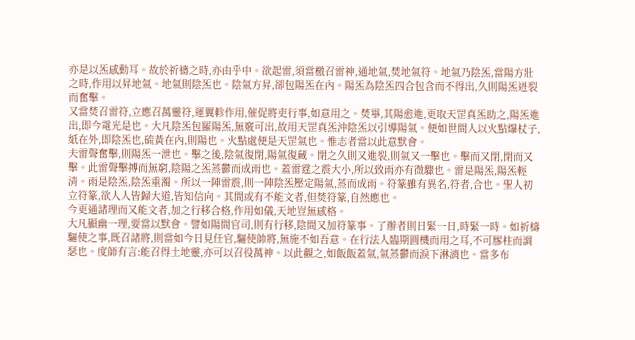亦是以炁感動耳。故於祈禱之時,亦由乎中。欲起雷,須當檄召雷神,通地氣,焚地氣符。地氣乃陰炁,當陽方壯之時,作用以昇地氣。地氣則陰炁也。陰氣方昇,卻包陽炁在內。陽炁為陰炁四合包含而不得出,久則陽炁迸裂而奮擊。
又當焚召雷符,立應召萬靈符,運翼軫作用,催促將吏行事,如意用之。焚畢,其陽愈進,更取天罡真炁助之,陽炁進出,即今電光是也。大凡陰炁包羅陽炁,無竅可出,故用天罡真炁沖陰炁以引導陽氣。便如世間人以火點爆杖子,紙在外,即陰炁也,硫黃在內,則陽也。火點處便是天罡氣也。惟志者當以此意默會。
夫雷聲奮擊,則陽炁一泄也。擊之後,陰氣復閉,陽氣復藏。閉之久則又進裂,則氣又一擊也。擊而又閉,閉而又擊。此雷聲擊搏而無窮,陰陽之炁蒸鬱而成雨也。蓋雷霆之震大小,所以致雨亦有微驟也。雷是陽炁,陽炁輕清。雨是陰炁,陰炁重濁。所以一陣雷震,則一陣陰炁壓定陽氣,蒸而成雨。符篆雖有異名,符者,合也。聖人初立符篆,欲人人皆歸大道,皆知信向。其間或有不能文者,但焚符篆,自然應也。
今更通諸理而又能文者,加之行移合格,作用如儀,天地豈無感格。
大凡顯幽一理,要當以默會。譬如陽間官司,則有行移,陰間又加符篆事。了辦者則日緊一日,時緊一時。如祈檮驅使之事,既召諸將,則當如今日見任官,驅使帥將,無施不如吾意。在行法人臨期圓機而用之耳,不可膠柱而調瑟也。度師有言:能召得土地靈,亦可以召役萬神。以此觀之,如飯飯蓋氣,氣蒸鬱而淚下淋漓也。當多布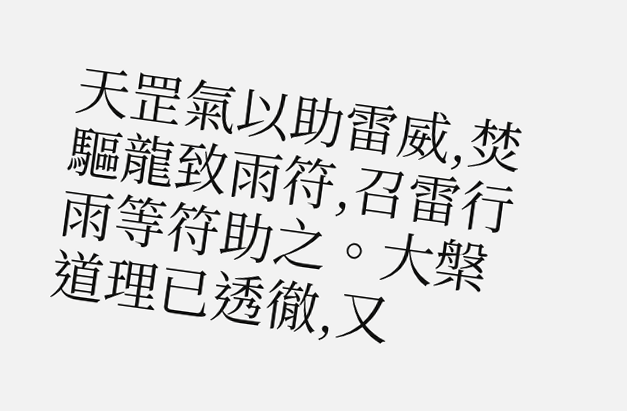天罡氣以助雷威,焚驅龍致雨符,召雷行雨等符助之。大槃道理已透徹,又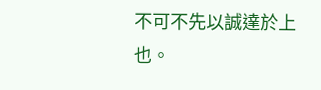不可不先以誠達於上也。